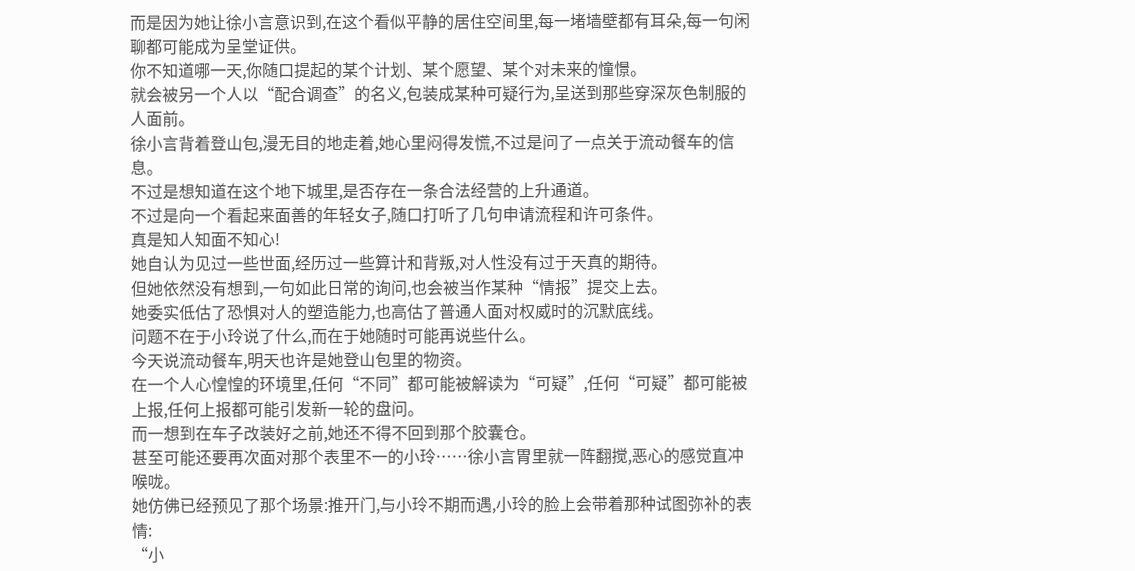而是因为她让徐小言意识到,在这个看似平静的居住空间里,每一堵墙壁都有耳朵,每一句闲聊都可能成为呈堂证供。
你不知道哪一天,你随口提起的某个计划、某个愿望、某个对未来的憧憬。
就会被另一个人以“配合调查”的名义,包装成某种可疑行为,呈送到那些穿深灰色制服的人面前。
徐小言背着登山包,漫无目的地走着,她心里闷得发慌,不过是问了一点关于流动餐车的信息。
不过是想知道在这个地下城里,是否存在一条合法经营的上升通道。
不过是向一个看起来面善的年轻女子,随口打听了几句申请流程和许可条件。
真是知人知面不知心!
她自认为见过一些世面,经历过一些算计和背叛,对人性没有过于天真的期待。
但她依然没有想到,一句如此日常的询问,也会被当作某种“情报”提交上去。
她委实低估了恐惧对人的塑造能力,也高估了普通人面对权威时的沉默底线。
问题不在于小玲说了什么,而在于她随时可能再说些什么。
今天说流动餐车,明天也许是她登山包里的物资。
在一个人心惶惶的环境里,任何“不同”都可能被解读为“可疑”,任何“可疑”都可能被上报,任何上报都可能引发新一轮的盘问。
而一想到在车子改装好之前,她还不得不回到那个胶囊仓。
甚至可能还要再次面对那个表里不一的小玲……徐小言胃里就一阵翻搅,恶心的感觉直冲喉咙。
她仿佛已经预见了那个场景:推开门,与小玲不期而遇,小玲的脸上会带着那种试图弥补的表情:
“小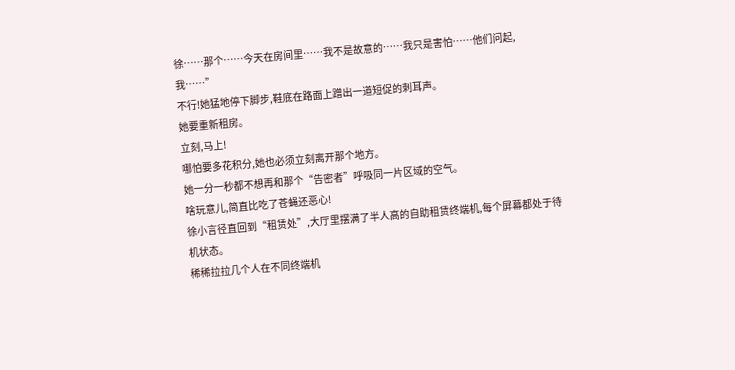徐……那个……今天在房间里……我不是故意的……我只是害怕……他们问起,我……”
不行!她猛地停下脚步,鞋底在路面上蹭出一道短促的刺耳声。
她要重新租房。
立刻,马上!
哪怕要多花积分,她也必须立刻离开那个地方。
她一分一秒都不想再和那个“告密者”呼吸同一片区域的空气。
啥玩意儿,简直比吃了苍蝇还恶心!
徐小言径直回到“租赁处”,大厅里摆满了半人高的自助租赁终端机,每个屏幕都处于待机状态。
稀稀拉拉几个人在不同终端机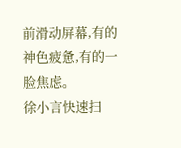前滑动屏幕,有的神色疲惫,有的一脸焦虑。
徐小言快速扫